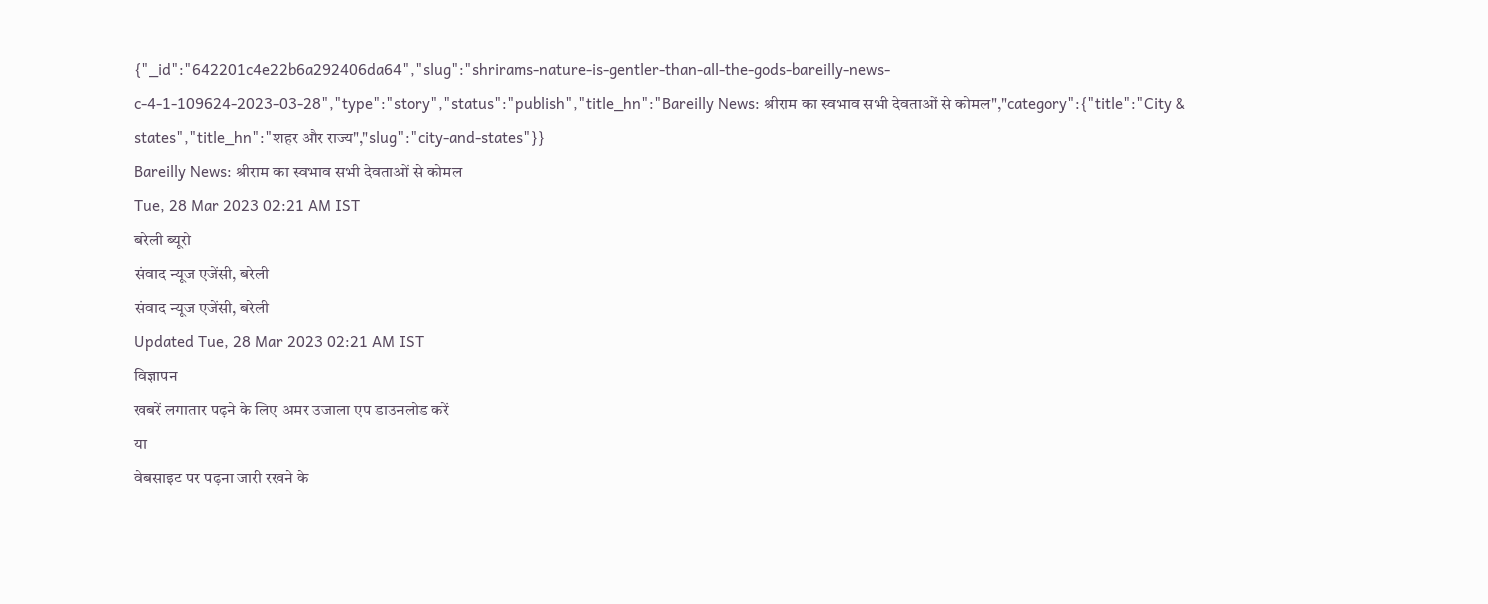{"_id":"642201c4e22b6a292406da64","slug":"shrirams-nature-is-gentler-than-all-the-gods-bareilly-news-c-4-1-109624-2023-03-28","type":"story","status":"publish","title_hn":"Bareilly News: श्रीराम का स्वभाव सभी देवताओं से कोमल","category":{"title":"City & states","title_hn":"शहर और राज्य","slug":"city-and-states"}}
Bareilly News: श्रीराम का स्वभाव सभी देवताओं से कोमल
Tue, 28 Mar 2023 02:21 AM IST
बरेली ब्यूरो
संवाद न्यूज एजेंसी, बरेली
संवाद न्यूज एजेंसी, बरेली
Updated Tue, 28 Mar 2023 02:21 AM IST
विज्ञापन
खबरें लगातार पढ़ने के लिए अमर उजाला एप डाउनलोड करें
या
वेबसाइट पर पढ़ना जारी रखने के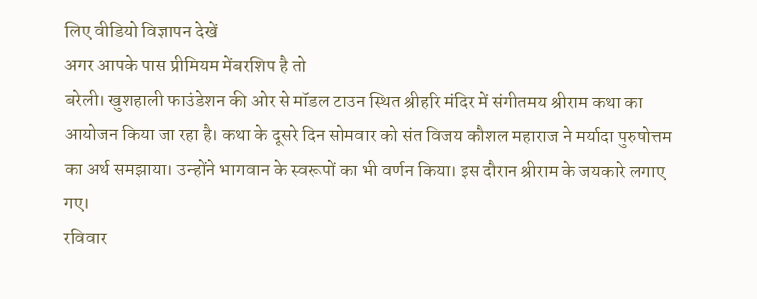लिए वीडियो विज्ञापन देखें
अगर आपके पास प्रीमियम मेंबरशिप है तो
बरेली। खुशहाली फाउंडेशन की ओर से मॉडल टाउन स्थित श्रीहरि मंदिर में संगीतमय श्रीराम कथा का आयोजन किया जा रहा है। कथा के दूसरे दिन सोमवार को संत विजय कौशल महाराज ने मर्यादा पुरुषोत्तम का अर्थ समझाया। उन्होंने भागवान के स्वरूपों का भी वर्णन किया। इस दौरान श्रीराम के जयकारे लगाए गए।
रविवार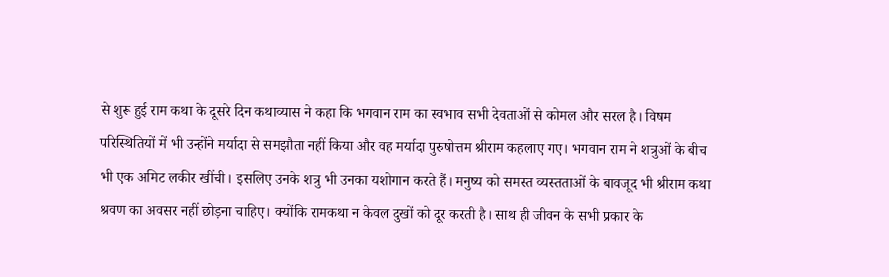से शुरू हुई राम कथा के दूसरे दिन कथाव्यास ने कहा कि भगवान राम का स्वभाव सभी देवताओं से कोमल और सरल है। विषम परिस्थितियों में भी उन्होंने मर्यादा से समझौता नहीं किया और वह मर्यादा पुरुषोत्तम श्रीराम कहलाए गए। भगवान राम ने शत्रुओं के बीच भी एक अमिट लकीर खींची। इसलिए उनके शत्रु भी उनका यशोगान करते हैं। मनुष्य को समस्त व्यस्तताओं के बावजूद भी श्रीराम कथा श्रवण का अवसर नहीं छोड़ना चाहिए। क्योंकि रामकथा न केवल दुखों को दूर करती है। साथ ही जीवन के सभी प्रकार के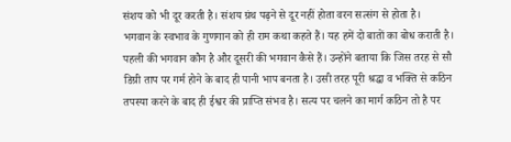संशय को भी दूर करती है। संशय ग्रंथ पढ़ने से दूर नहीं होता वरन सत्संग से होता है।
भगवान के स्वभाव के गुणगान को ही राम कथा कहते हैं। यह हमें दो बातों का बोध कराती है। पहली की भगवान कौन है और दूसरी की भगवान कैसे हैं। उन्होंने बताया कि जिस तरह से सौ डिग्री ताप पर गर्म होने के बाद ही पानी भाप बनता है। उसी तरह पूरी श्रद्धा व भक्ति से कठिन तपस्या करने के बाद ही ईश्वर की प्राप्ति संभव है। सत्य पर चलने का मार्ग कठिन तो है पर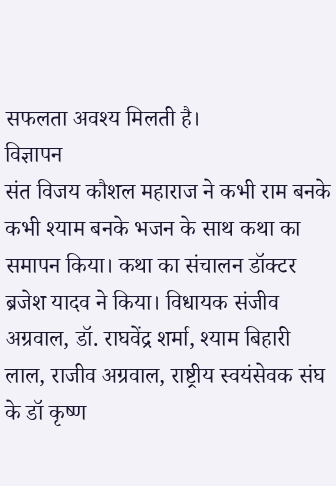सफलता अवश्य मिलती है।
विज्ञापन
संत विजय कौशल महाराज ने कभी राम बनके कभी श्याम बनके भजन के साथ कथा का समापन किया। कथा का संचालन डॉक्टर ब्रजेश यादव ने किया। विधायक संजीव अग्रवाल, डॉ. राघवेंद्र शर्मा, श्याम बिहारी लाल, राजीव अग्रवाल, राष्ट्रीय स्वयंसेवक संघ के डॉ कृष्ण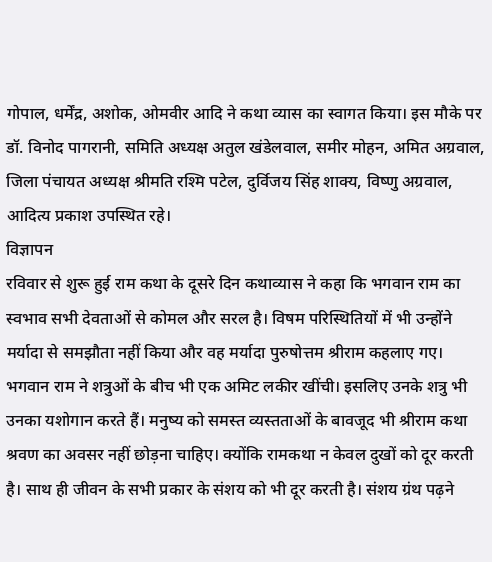गोपाल, धर्मेंद्र, अशोक, ओमवीर आदि ने कथा व्यास का स्वागत किया। इस मौके पर डॉ. विनोद पागरानी, समिति अध्यक्ष अतुल खंडेलवाल, समीर मोहन, अमित अग्रवाल, जिला पंचायत अध्यक्ष श्रीमति रश्मि पटेल, दुर्विजय सिंह शाक्य, विष्णु अग्रवाल, आदित्य प्रकाश उपस्थित रहे।
विज्ञापन
रविवार से शुरू हुई राम कथा के दूसरे दिन कथाव्यास ने कहा कि भगवान राम का स्वभाव सभी देवताओं से कोमल और सरल है। विषम परिस्थितियों में भी उन्होंने मर्यादा से समझौता नहीं किया और वह मर्यादा पुरुषोत्तम श्रीराम कहलाए गए। भगवान राम ने शत्रुओं के बीच भी एक अमिट लकीर खींची। इसलिए उनके शत्रु भी उनका यशोगान करते हैं। मनुष्य को समस्त व्यस्तताओं के बावजूद भी श्रीराम कथा श्रवण का अवसर नहीं छोड़ना चाहिए। क्योंकि रामकथा न केवल दुखों को दूर करती है। साथ ही जीवन के सभी प्रकार के संशय को भी दूर करती है। संशय ग्रंथ पढ़ने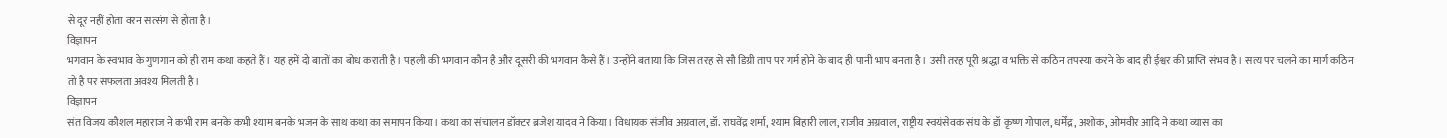से दूर नहीं होता वरन सत्संग से होता है।
विज्ञापन
भगवान के स्वभाव के गुणगान को ही राम कथा कहते हैं। यह हमें दो बातों का बोध कराती है। पहली की भगवान कौन है और दूसरी की भगवान कैसे हैं। उन्होंने बताया कि जिस तरह से सौ डिग्री ताप पर गर्म होने के बाद ही पानी भाप बनता है। उसी तरह पूरी श्रद्धा व भक्ति से कठिन तपस्या करने के बाद ही ईश्वर की प्राप्ति संभव है। सत्य पर चलने का मार्ग कठिन तो है पर सफलता अवश्य मिलती है।
विज्ञापन
संत विजय कौशल महाराज ने कभी राम बनके कभी श्याम बनके भजन के साथ कथा का समापन किया। कथा का संचालन डॉक्टर ब्रजेश यादव ने किया। विधायक संजीव अग्रवाल, डॉ. राघवेंद्र शर्मा, श्याम बिहारी लाल, राजीव अग्रवाल, राष्ट्रीय स्वयंसेवक संघ के डॉ कृष्ण गोपाल, धर्मेंद्र, अशोक, ओमवीर आदि ने कथा व्यास का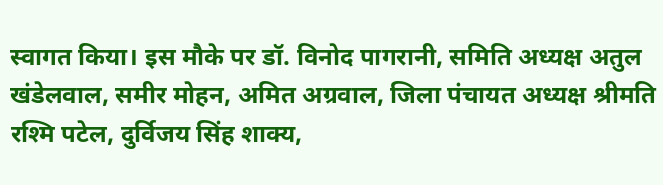स्वागत किया। इस मौके पर डॉ. विनोद पागरानी, समिति अध्यक्ष अतुल खंडेलवाल, समीर मोहन, अमित अग्रवाल, जिला पंचायत अध्यक्ष श्रीमति रश्मि पटेल, दुर्विजय सिंह शाक्य,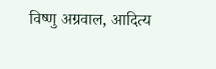विष्णु अग्रवाल, आदित्य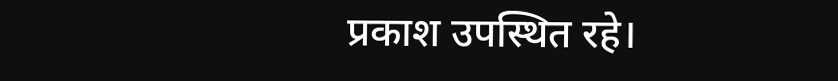प्रकाश उपस्थित रहे।